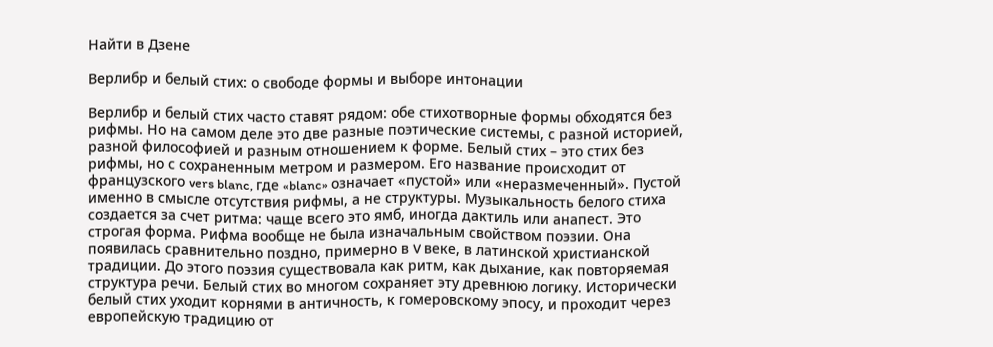Найти в Дзене

Верлибр и белый стих: о свободе формы и выборе интонации

Верлибр и белый стих часто ставят рядом: обе стихотворные формы обходятся без рифмы. Но на самом деле это две разные поэтические системы, с разной историей, разной философией и разным отношением к форме. Белый стих – это стих без рифмы, но с сохраненным метром и размером. Его название происходит от французского vers blanc, где «blanc» означает «пустой» или «неразмеченный». Пустой именно в смысле отсутствия рифмы, а не структуры. Музыкальность белого стиха создается за счет ритма: чаще всего это ямб, иногда дактиль или анапест. Это строгая форма. Рифма вообще не была изначальным свойством поэзии. Она появилась сравнительно поздно, примерно в V веке, в латинской христианской традиции. До этого поэзия существовала как ритм, как дыхание, как повторяемая структура речи. Белый стих во многом сохраняет эту древнюю логику. Исторически белый стих уходит корнями в античность, к гомеровскому эпосу, и проходит через европейскую традицию от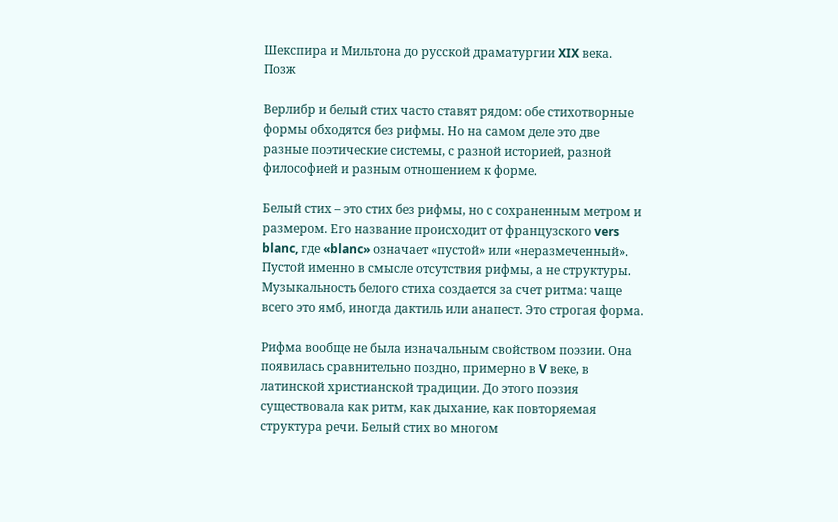Шекспира и Мильтона до русской драматургии XIX века. Позж

Верлибр и белый стих часто ставят рядом: обе стихотворные формы обходятся без рифмы. Но на самом деле это две разные поэтические системы, с разной историей, разной философией и разным отношением к форме.

Белый стих – это стих без рифмы, но с сохраненным метром и размером. Его название происходит от французского vers blanc, где «blanc» означает «пустой» или «неразмеченный». Пустой именно в смысле отсутствия рифмы, а не структуры. Музыкальность белого стиха создается за счет ритма: чаще всего это ямб, иногда дактиль или анапест. Это строгая форма.

Рифма вообще не была изначальным свойством поэзии. Она появилась сравнительно поздно, примерно в V веке, в латинской христианской традиции. До этого поэзия существовала как ритм, как дыхание, как повторяемая структура речи. Белый стих во многом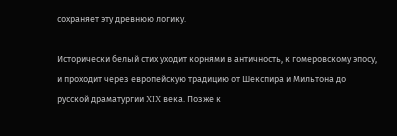сохраняет эту древнюю логику.

Исторически белый стих уходит корнями в античность, к гомеровскому эпосу, и проходит через европейскую традицию от Шекспира и Мильтона до русской драматургии XIX века. Позже к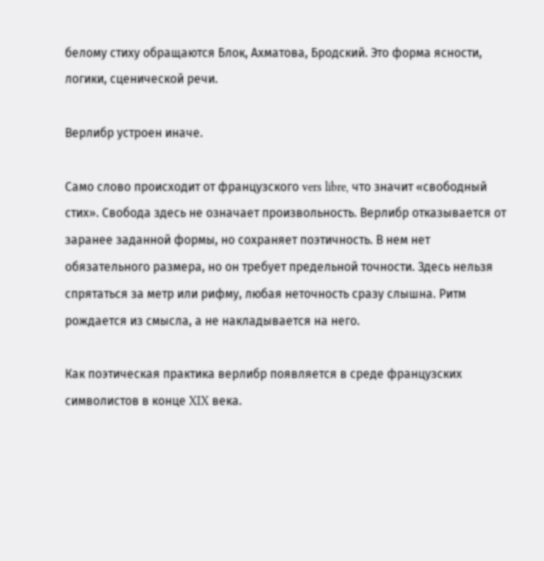белому стиху обращаются Блок, Ахматова, Бродский. Это форма ясности, логики, сценической речи.

Верлибр устроен иначе.

Само слово происходит от французского vers libre, что значит «свободный стих». Свобода здесь не означает произвольность. Верлибр отказывается от заранее заданной формы, но сохраняет поэтичность. В нем нет обязательного размера, но он требует предельной точности. Здесь нельзя спрятаться за метр или рифму, любая неточность сразу слышна. Ритм рождается из смысла, а не накладывается на него.

Как поэтическая практика верлибр появляется в среде французских символистов в конце XIX века.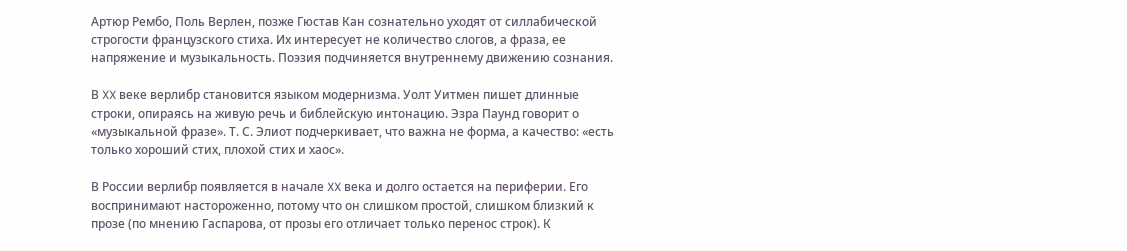Артюр Рембо, Поль Верлен, позже Гюстав Кан сознательно уходят от силлабической строгости французского стиха. Их интересует не количество слогов, а фраза, ее напряжение и музыкальность. Поэзия подчиняется внутреннему движению сознания.

В XX веке верлибр становится языком модернизма. Уолт Уитмен пишет длинные строки, опираясь на живую речь и библейскую интонацию. Эзра Паунд говорит о «музыкальной фразе». Т. С. Элиот подчеркивает, что важна не форма, а качество: «есть только хороший стих, плохой стих и хаос».

В России верлибр появляется в начале XX века и долго остается на периферии. Его воспринимают настороженно, потому что он слишком простой, слишком близкий к прозе (по мнению Гаспарова, от прозы его отличает только перенос строк). К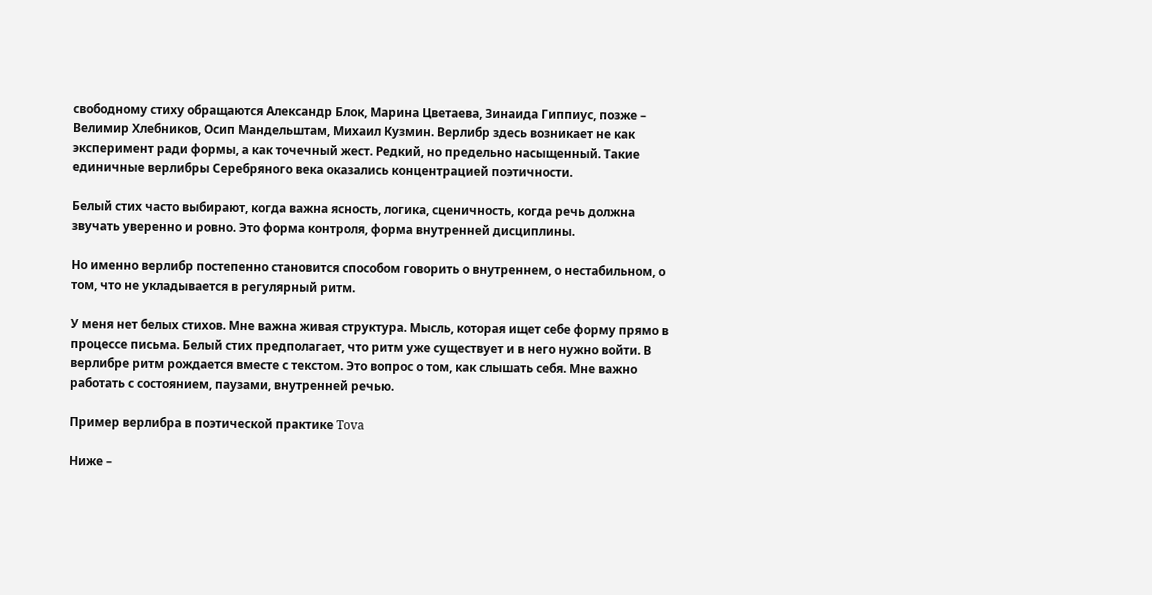свободному стиху обращаются Александр Блок, Марина Цветаева, Зинаида Гиппиус, позже – Велимир Хлебников, Осип Мандельштам, Михаил Кузмин. Верлибр здесь возникает не как эксперимент ради формы, а как точечный жест. Редкий, но предельно насыщенный. Такие единичные верлибры Серебряного века оказались концентрацией поэтичности.

Белый стих часто выбирают, когда важна ясность, логика, сценичность, когда речь должна звучать уверенно и ровно. Это форма контроля, форма внутренней дисциплины.

Но именно верлибр постепенно становится способом говорить о внутреннем, о нестабильном, о том, что не укладывается в регулярный ритм.

У меня нет белых стихов. Мне важна живая структура. Мысль, которая ищет себе форму прямо в процессе письма. Белый стих предполагает, что ритм уже существует и в него нужно войти. В верлибре ритм рождается вместе с текстом. Это вопрос о том, как слышать себя. Мне важно работать с состоянием, паузами, внутренней речью.

Пример верлибра в поэтической практике Tova

Ниже –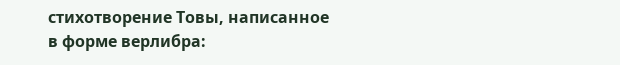стихотворение Товы, написанное в форме верлибра: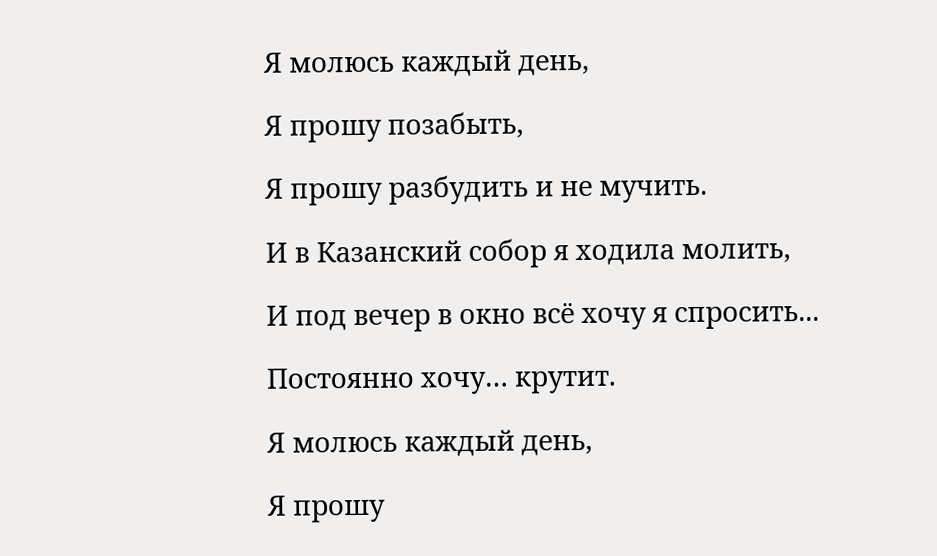Я молюсь каждый день,

Я прошу позабыть,

Я прошу разбудить и не мучить.

И в Казанский собор я ходила молить,

И под вечер в окно всё хочу я спросить...

Постоянно хочу… крутит.

Я молюсь каждый день,

Я прошу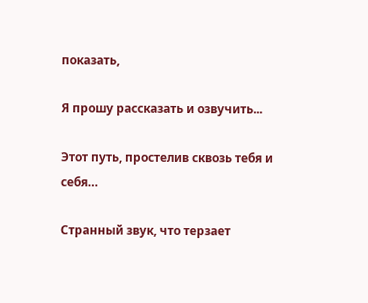показать,

Я прошу рассказать и озвучить...

Этот путь, простелив сквозь тебя и себя…

Странный звук, что терзает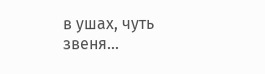в ушах, чуть звеня…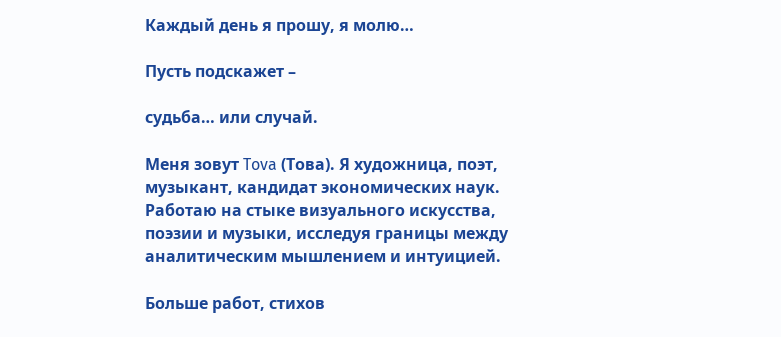Каждый день я прошу, я молю…

Пусть подскажет –

судьба… или случай.

Меня зовут Tova (Това). Я художница, поэт, музыкант, кандидат экономических наук. Работаю на стыке визуального искусства, поэзии и музыки, исследуя границы между аналитическим мышлением и интуицией.

Больше работ, стихов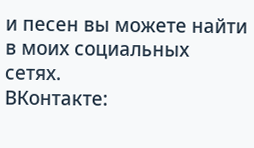и песен вы можете найти в моих социальных сетях.
ВКонтакте: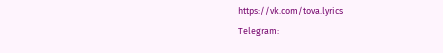https://vk.com/tova.lyrics
Telegram: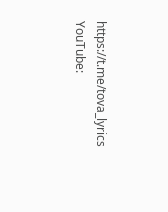https://t.me/tova_lyrics
YouTube: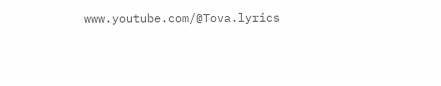www.youtube.com/@Tova.lyrics